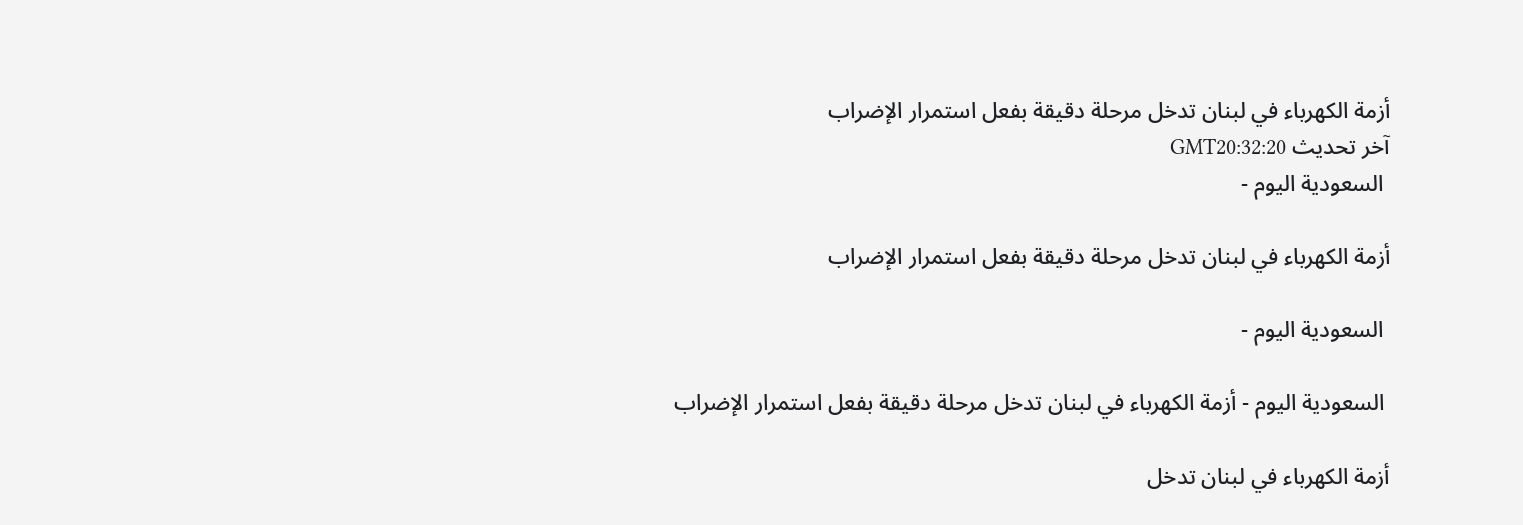أزمة الكهرباء في لبنان تدخل مرحلة دقيقة بفعل استمرار الإضراب
آخر تحديث GMT20:32:20
 السعودية اليوم -

أزمة الكهرباء في لبنان تدخل مرحلة دقيقة بفعل استمرار الإضراب

 السعودية اليوم -

 السعودية اليوم - أزمة الكهرباء في لبنان تدخل مرحلة دقيقة بفعل استمرار الإضراب

أزمة الكهرباء في لبنان تدخل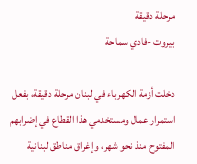مرحلة دقيقة
بيروت -فادي سماحة

دخلت أزمة الكهرباء في لبنان مرحلة دقيقة، بفعل استمرار عمال ومستخدمي هذا القطاع في إضرابهم المفتوح منذ نحو شهر، وإغراق مناطق لبنانية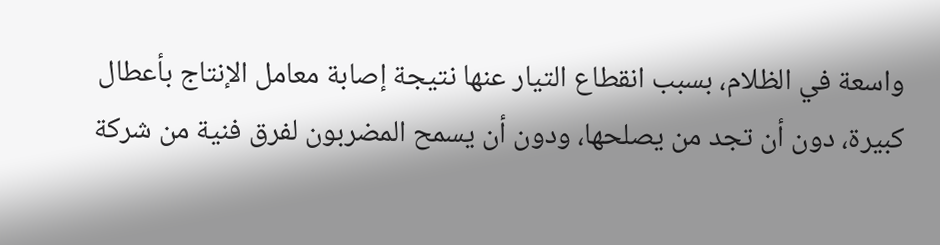واسعة في الظلام، بسبب انقطاع التيار عنها نتيجة إصابة معامل الإنتاج بأعطال كبيرة، دون أن تجد من يصلحها، ودون أن يسمح المضربون لفرق فنية من شركة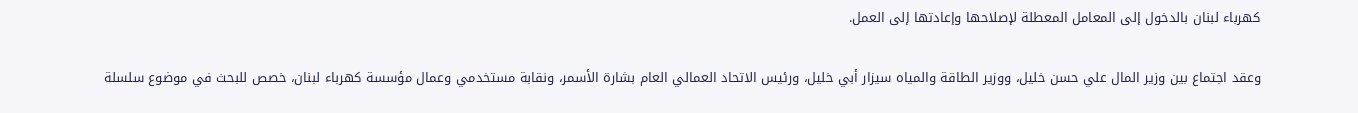كهرباء لبنان بالدخول إلى المعامل المعطلة لإصلاحها وإعادتها إلى العمل.

وعقد اجتماع بين وزير المال علي حسن خليل، ووزير الطاقة والمياه سيزار أبي خليل، ورئيس الاتحاد العمالي العام بشارة الأسمر، ونقابة مستخدمي وعمال مؤسسة كهرباء لبنان، خصص للبحث في موضوع سلسلة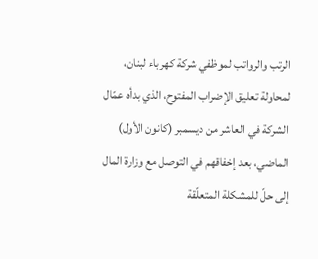الرتب والرواتب لموظفي شركة كهرباء لبنان، لمحاولة تعليق الإضراب المفتوح، الذي بدأه عمّال الشركة في العاشر من ديسمبر (كانون الأول) الماضي، بعد إخفاقهم في التوصل مع وزارة المال إلى حلّ للمشكلة المتعلّقة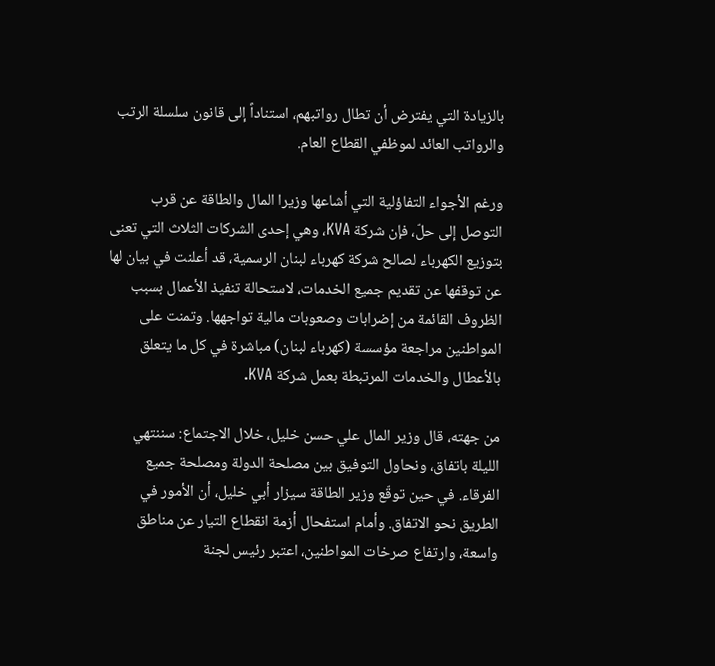بالزيادة التي يفترض أن تطال رواتبهم، استناداً إلى قانون سلسلة الرتب والرواتب العائد لموظفي القطاع العام.

ورغم الأجواء التفاؤلية التي أشاعها وزيرا المال والطاقة عن قرب التوصل إلى حلّ، فإن شركة KVA، وهي إحدى الشركات الثلاث التي تعنى بتوزيع الكهرباء لصالح شركة كهرباء لبنان الرسمية، قد أعلنت في بيان لها عن توقفها عن تقديم جميع الخدمات، لاستحالة تنفيذ الأعمال بسبب الظروف القائمة من إضرابات وصعوبات مالية تواجهها. وتمنت على المواطنين مراجعة مؤسسة (كهرباء لبنان) مباشرة في كل ما يتعلق بالأعطال والخدمات المرتبطة بعمل شركة KVA.

من جهته، قال وزير المال علي حسن خليل، خلال الاجتماع: سننتهي الليلة باتفاق، ونحاول التوفيق بين مصلحة الدولة ومصلحة جميع الفرقاء. في حين توقّع وزير الطاقة سيزار أبي خليل، أن الأمور في الطريق نحو الاتفاق. وأمام استفحال أزمة انقطاع التيار عن مناطق واسعة، وارتفاع صرخات المواطنين، اعتبر رئيس لجنة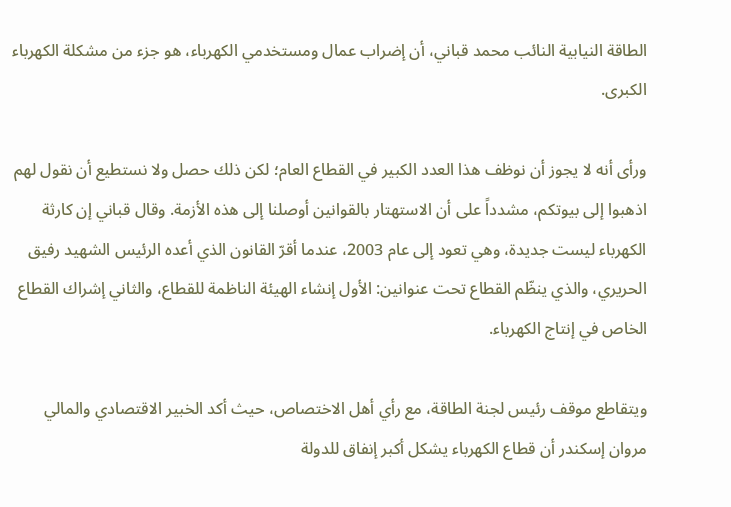الطاقة النيابية النائب محمد قباني، أن إضراب عمال ومستخدمي الكهرباء، هو جزء من مشكلة الكهرباء الكبرى.

ورأى أنه لا يجوز أن نوظف هذا العدد الكبير في القطاع العام؛ لكن ذلك حصل ولا نستطيع أن نقول لهم اذهبوا إلى بيوتكم، مشدداً على أن الاستهتار بالقوانين أوصلنا إلى هذه الأزمة. وقال قباني إن كارثة الكهرباء ليست جديدة، وهي تعود إلى عام 2003، عندما أقرّ القانون الذي أعده الرئيس الشهيد رفيق الحريري، والذي ينظّم القطاع تحت عنوانين: الأول إنشاء الهيئة الناظمة للقطاع، والثاني إشراك القطاع الخاص في إنتاج الكهرباء.

ويتقاطع موقف رئيس لجنة الطاقة، مع رأي أهل الاختصاص، حيث أكد الخبير الاقتصادي والمالي مروان إسكندر أن قطاع الكهرباء يشكل أكبر إنفاق للدولة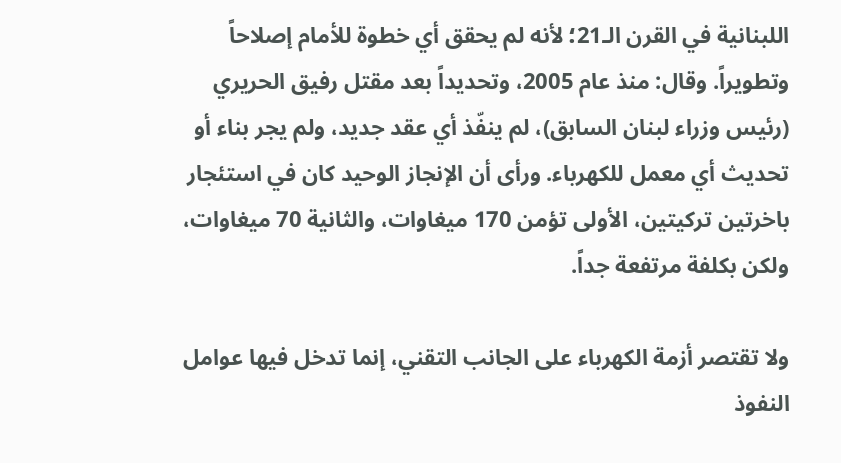اللبنانية في القرن الـ21؛ لأنه لم يحقق أي خطوة للأمام إصلاحاً وتطويراً. وقال: منذ عام 2005، وتحديداً بعد مقتل رفيق الحريري (رئيس وزراء لبنان السابق)، لم ينفّذ أي عقد جديد، ولم يجر بناء أو تحديث أي معمل للكهرباء. ورأى أن الإنجاز الوحيد كان في استئجار باخرتين تركيتين، الأولى تؤمن 170 ميغاوات، والثانية 70 ميغاوات، ولكن بكلفة مرتفعة جداً.

ولا تقتصر أزمة الكهرباء على الجانب التقني، إنما تدخل فيها عوامل النفوذ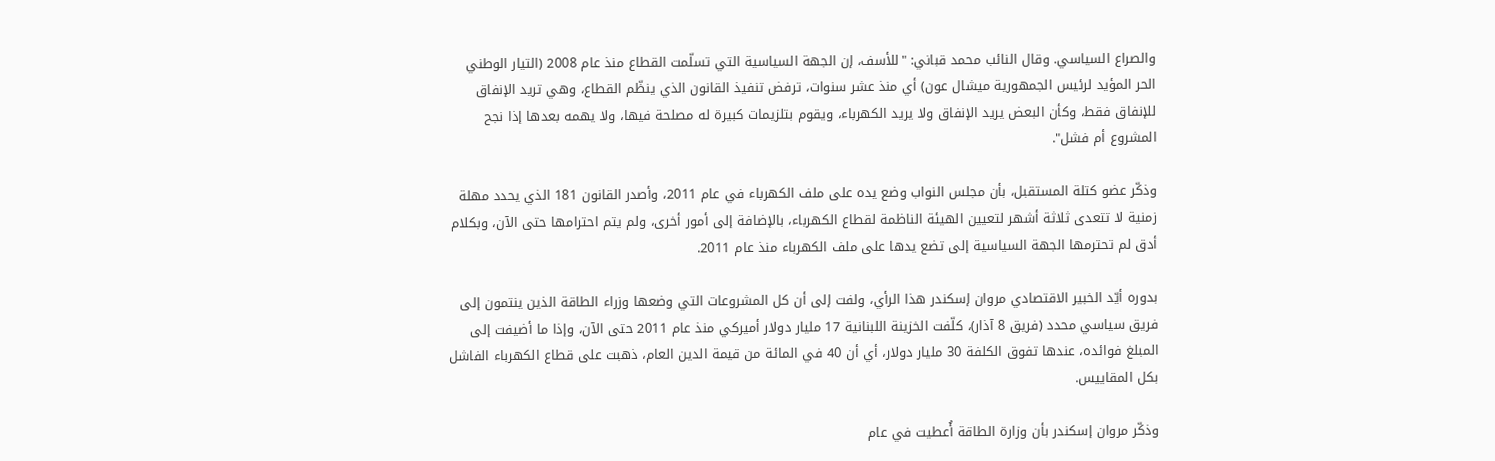والصراع السياسي. وقال النائب محمد قباني: "للأسف، إن الجهة السياسية التي تسلّمت القطاع منذ عام 2008 (التيار الوطني الحر المؤيد لرئيس الجمهورية ميشال عون) أي منذ عشر سنوات، ترفض تنفيذ القانون الذي ينظّم القطاع، وهي تريد الإنفاق للإنفاق فقط، وكأن البعض يريد الإنفاق ولا يريد الكهرباء، ويقوم بتلزيمات كبيرة له مصلحة فيها، ولا يهمه بعدها إذا نجح المشروع أم فشل".

وذكّر عضو كتلة المستقبل، بأن مجلس النواب وضع يده على ملف الكهرباء في عام 2011، وأصدر القانون 181 الذي يحدد مهلة زمنية لا تتعدى ثلاثة أشهر لتعيين الهيئة الناظمة لقطاع الكهرباء، بالإضافة إلى أمور أخرى، ولم يتم احترامها حتى الآن، وبكلام أدق لم تحترمها الجهة السياسية إلى تضع يدها على ملف الكهرباء منذ عام 2011.

بدوره أيّد الخبير الاقتصادي مروان إسكندر هذا الرأي، ولفت إلى أن كل المشروعات التي وضعها وزراء الطاقة الذين ينتمون إلى فريق سياسي محدد (فريق 8 آذار)، كلّفت الخزينة اللبنانية 17 مليار دولار أميركي منذ عام 2011 حتى الآن، وإذا ما أضيفت إلى المبلغ فوائده، عندها تفوق الكلفة 30 مليار دولار، أي أن 40 في المائة من قيمة الدين العام، ذهبت على قطاع الكهرباء الفاشل بكل المقاييس.

وذكّر مروان إسكندر بأن وزارة الطاقة أُعطيت في عام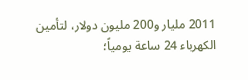2011 مليار و200 مليون دولار، لتأمين الكهرباء 24 ساعة يومياً؛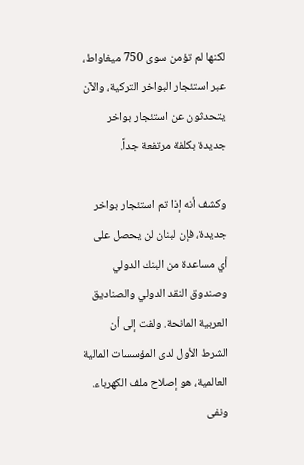لكنها لم تؤمن سوى 750 ميغاواط، عبر استئجار البواخر التركية، والآن يتحدثون عن استئجار بواخر جديدة بكلفة مرتفعة جداً.

وكشف أنه إذا تم استئجار بواخر جديدة، فإن لبنان لن يحصل على أي مساعدة من البنك الدولي وصندوق النقد الدولي والصناديق العربية المانحة. ولفت إلى أن الشرط الأول لدى المؤسسات المالية العالمية، هو إصلاح ملف الكهرباء. ونفى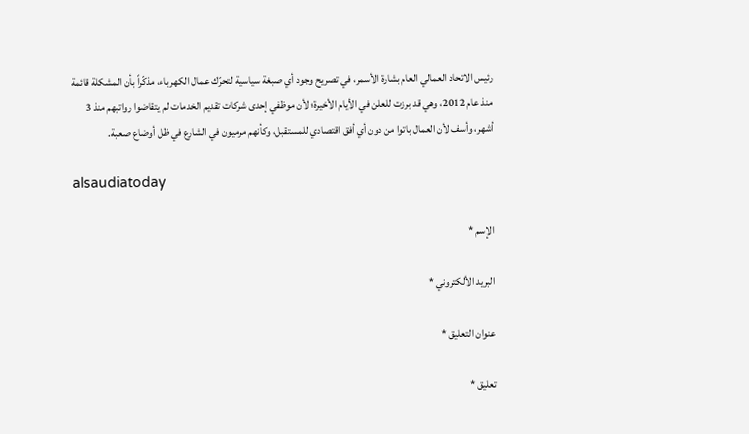رئيس الاتحاد العمالي العام بشارة الأسمر، في تصريح وجود أي صبغة سياسية لتحرّك عمال الكهرباء، مذكّراً بأن المشكلة قائمة منذ عام 2012، وهي قد برزت للعلن في الأيام الأخيرة؛ لأن موظفي إحدى شركات تقديم الخدمات لم يتقاضوا رواتبهم منذ 3 أشهر، وأسف لأن العمال باتوا من دون أي أفق اقتصادي للمستقبل، وكأنهم مرميون في الشارع في ظل أوضاع صعبة.

alsaudiatoday

الإسم *

البريد الألكتروني *

عنوان التعليق *

تعليق *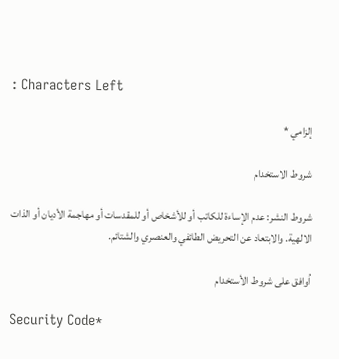: Characters Left

إلزامي *

شروط الاستخدام

شروط النشر: عدم الإساءة للكاتب أو للأشخاص أو للمقدسات أو مهاجمة الأديان أو الذات الالهية. والابتعاد عن التحريض الطائفي والعنصري والشتائم.

اُوافق على شروط الأستخدام

Security Code*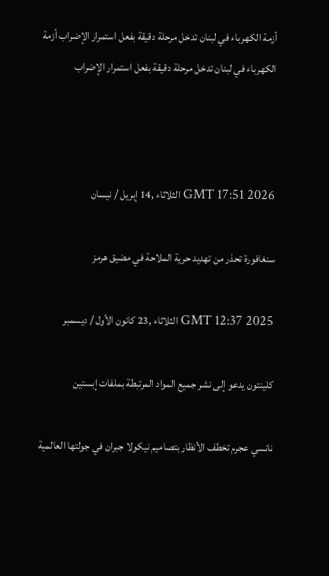أزمة الكهرباء في لبنان تدخل مرحلة دقيقة بفعل استمرار الإضراب أزمة الكهرباء في لبنان تدخل مرحلة دقيقة بفعل استمرار الإضراب



GMT 17:51 2026 الثلاثاء ,14 إبريل / نيسان

سنغافورة تحذر من تهديد حرية الملاحة في مضيق هرمز

GMT 12:37 2025 الثلاثاء ,23 كانون الأول / ديسمبر

كلينتون يدعو إلى نشر جميع المواد المرتبطة بملفات إبستين

نانسي عجرم تخطف الأنظار بتصاميم نيكولا جبران في جولتها العالمية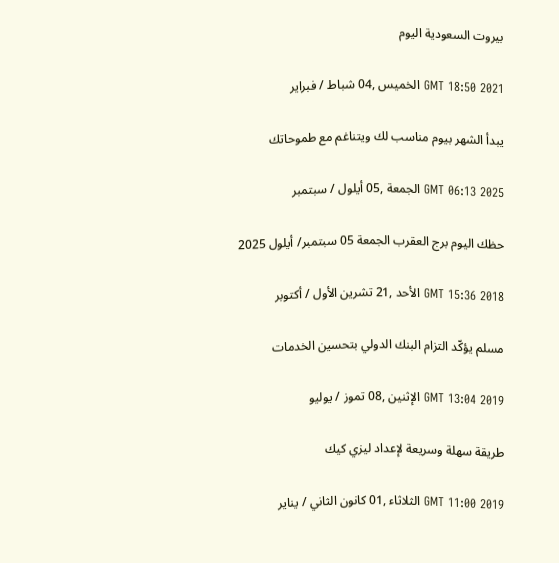بيروت السعودية اليوم

GMT 18:50 2021 الخميس ,04 شباط / فبراير

يبدأ الشهر بيوم مناسب لك ويتناغم مع طموحاتك

GMT 06:13 2025 الجمعة ,05 أيلول / سبتمبر

حظك اليوم برج العقرب الجمعة 05 سبتمبر/ أيلول 2025

GMT 15:36 2018 الأحد ,21 تشرين الأول / أكتوبر

مسلم يؤكّد التزام البنك الدولي بتحسين الخدمات

GMT 13:04 2019 الإثنين ,08 تموز / يوليو

طريقة سهلة وسريعة لإعداد ليزي كيك

GMT 11:00 2019 الثلاثاء ,01 كانون الثاني / يناير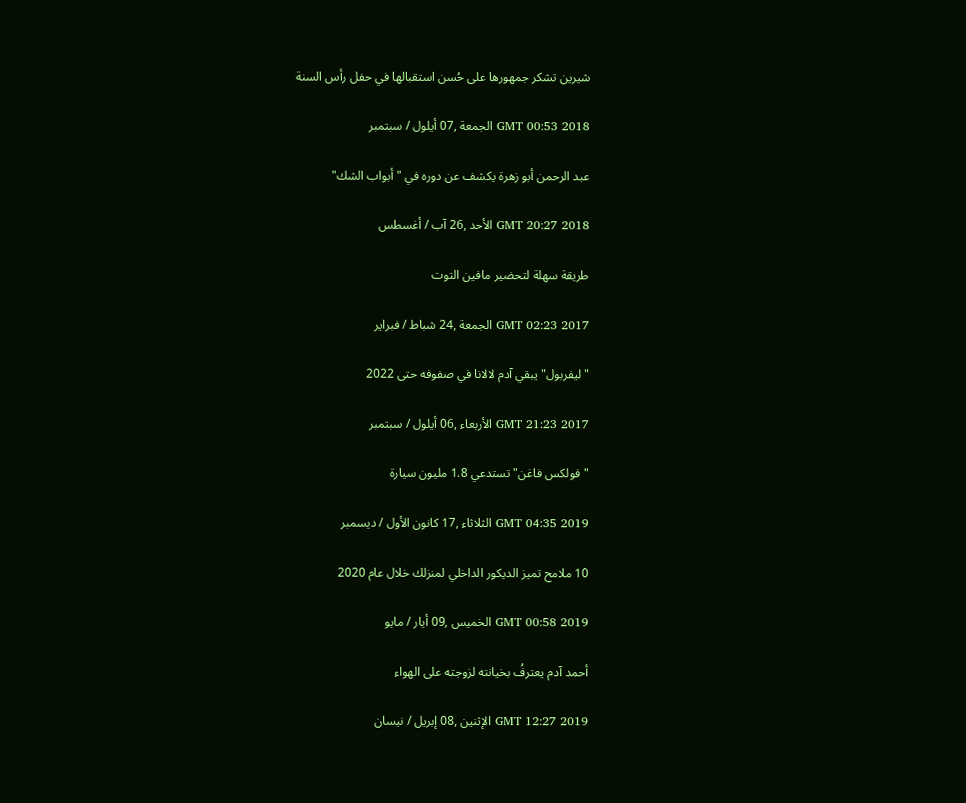شيرين تشكر جمهورها على حُسن استقبالها في حفل رأس السنة

GMT 00:53 2018 الجمعة ,07 أيلول / سبتمبر

عبد الرحمن أبو زهرة يكشف عن دوره في "أبواب الشك"

GMT 20:27 2018 الأحد ,26 آب / أغسطس

طريقة سهلة لتحضير مافين التوت

GMT 02:23 2017 الجمعة ,24 شباط / فبراير

"ليفربول" يبقي آدم لالانا في صفوفه حتى 2022

GMT 21:23 2017 الأربعاء ,06 أيلول / سبتمبر

"فولكس فاغن" تستدعي 1.8 مليون سيارة

GMT 04:35 2019 الثلاثاء ,17 كانون الأول / ديسمبر

10 ملامح تميز الديكور الداخلي لمنزلك خلال عام 2020

GMT 00:58 2019 الخميس ,09 أيار / مايو

أحمد آدم يعترفُ بخيانته لزوجته على الهواء

GMT 12:27 2019 الإثنين ,08 إبريل / نيسان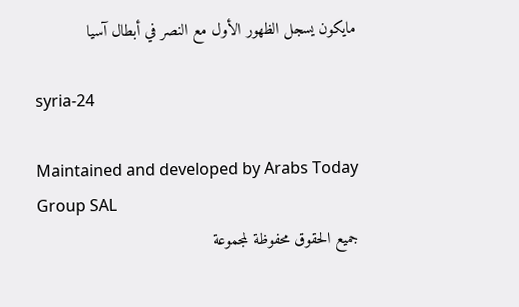مايكون يسجل الظهور الأول مع النصر في أبطال آسيا

syria-24

Maintained and developed by Arabs Today Group SAL
جميع الحقوق محفوظة لمجموعة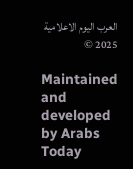العرب اليوم الاعلامية 2025 ©

Maintained and developed by Arabs Today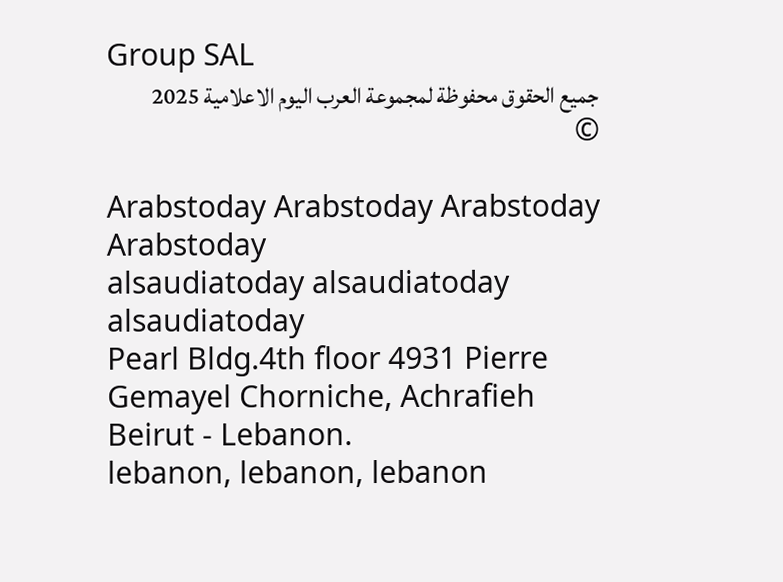Group SAL
جميع الحقوق محفوظة لمجموعة العرب اليوم الاعلامية 2025 ©

Arabstoday Arabstoday Arabstoday Arabstoday
alsaudiatoday alsaudiatoday alsaudiatoday
Pearl Bldg.4th floor 4931 Pierre Gemayel Chorniche, Achrafieh Beirut - Lebanon.
lebanon, lebanon, lebanon